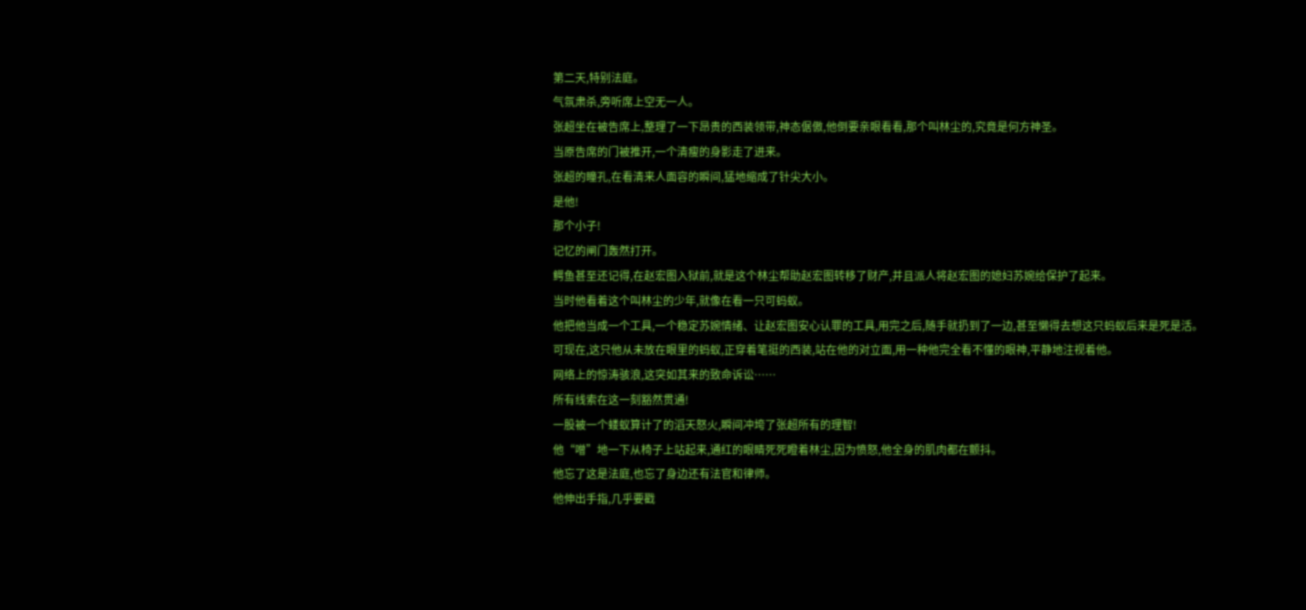第二天,特别法庭。
气氛肃杀,旁听席上空无一人。
张超坐在被告席上,整理了一下昂贵的西装领带,神态倨傲,他倒要亲眼看看,那个叫林尘的,究竟是何方神圣。
当原告席的门被推开,一个清瘦的身影走了进来。
张超的瞳孔,在看清来人面容的瞬间,猛地缩成了针尖大小。
是他!
那个小子!
记忆的闸门轰然打开。
鳄鱼甚至还记得,在赵宏图入狱前,就是这个林尘帮助赵宏图转移了财产,并且派人将赵宏图的媳妇苏婉给保护了起来。
当时他看着这个叫林尘的少年,就像在看一只可蚂蚁。
他把他当成一个工具,一个稳定苏婉情绪、让赵宏图安心认罪的工具,用完之后,随手就扔到了一边,甚至懒得去想这只蚂蚁后来是死是活。
可现在,这只他从未放在眼里的蚂蚁,正穿着笔挺的西装,站在他的对立面,用一种他完全看不懂的眼神,平静地注视着他。
网络上的惊涛骇浪,这突如其来的致命诉讼……
所有线索在这一刻豁然贯通!
一股被一个蝼蚁算计了的滔天怒火,瞬间冲垮了张超所有的理智!
他“噌”地一下从椅子上站起来,通红的眼睛死死瞪着林尘,因为愤怒,他全身的肌肉都在颤抖。
他忘了这是法庭,也忘了身边还有法官和律师。
他伸出手指,几乎要戳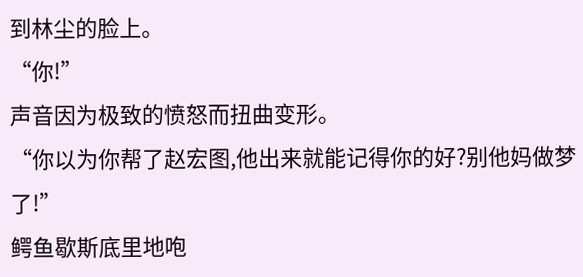到林尘的脸上。
“你!”
声音因为极致的愤怒而扭曲变形。
“你以为你帮了赵宏图,他出来就能记得你的好?别他妈做梦了!”
鳄鱼歇斯底里地咆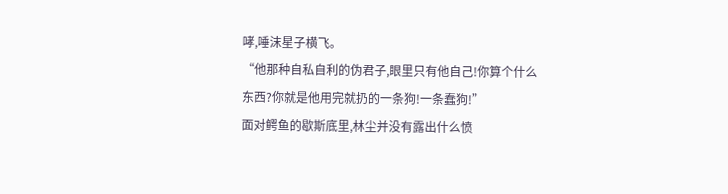哮,唾沫星子横飞。
“他那种自私自利的伪君子,眼里只有他自己!你算个什么东西?你就是他用完就扔的一条狗!一条蠢狗!”
面对鳄鱼的歇斯底里,林尘并没有露出什么愤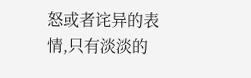怒或者诧异的表情,只有淡淡的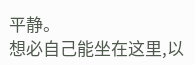平静。
想必自己能坐在这里,以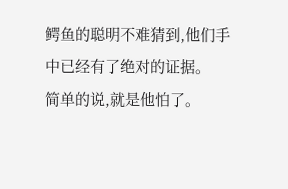鳄鱼的聪明不难猜到,他们手中已经有了绝对的证据。
简单的说,就是他怕了。